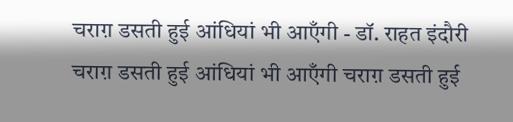चराग़ डसती हुई आंधियां भी आएँगी - डॉ. राहत इंदौरी
चराग़ डसती हुई आंधियां भी आएँगी चराग़ डसती हुई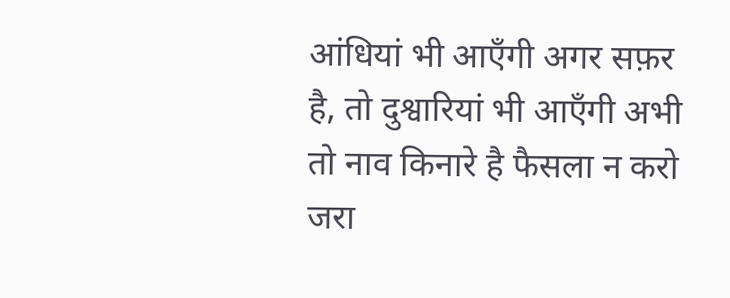आंधियां भी आएँगी अगर सफ़र है, तो दुश्वारियां भी आएँगी अभी तो नाव किनारे है फैसला न करो जरा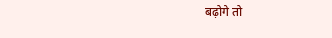बढ़ोगे तो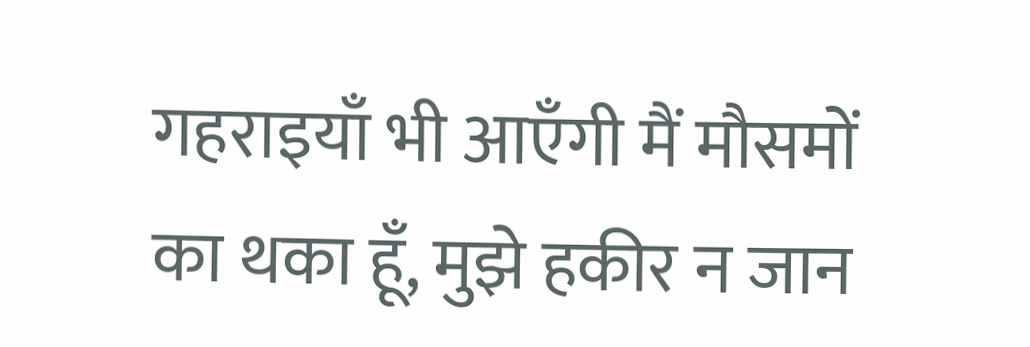गहराइयाँ भी आएँगी मैं मौसमों का थका हूँ, मुझे हकीर न जान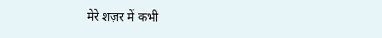मेरे शज़र में कभी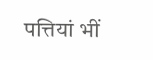पत्तियां भीं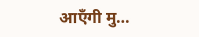आएँगी मु…